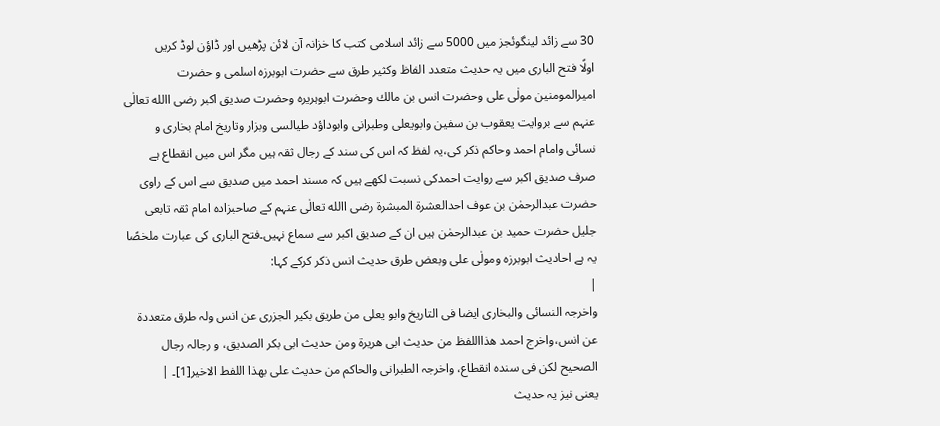30 سے زائد لینگوئجز میں 5000 سے زائد اسلامی کتب کا خزانہ آن لائن پڑھیں اور ڈاؤن لوڈ کریں
اولًا فتح الباری میں یہ حدیث متعدد الفاظ وکثیر طرق سے حضرت ابوبرزہ اسلمی و حضرت امیرالمومنین مولٰی علی وحضرت انس بن مالك وحضرت ابوہریرہ وحضرت صدیق اکبر رضی االله تعالٰی عنہم سے بروایت یعقوب بن سفین وابویعلی وطبرانی وابوداؤد طیالسی وبزار وتاریخ امام بخاری و نسائی وامام احمد وحاکم ذکر کی،یہ لفظ کہ اس کی سند کے رجال ثقہ ہیں مگر اس میں انقطاع ہے صرف صدیق اکبر سے روایت احمدکی نسبت لکھے ہیں کہ مسند احمد میں صدیق سے اس کے راوی حضرت عبدالرحمٰن بن عوف احدالعشرۃ المبشرۃ رضی االله تعالٰی عنہم کے صاحبزادہ امام ثقہ تابعی جلیل حضرت حمید بن عبدالرحمٰن ہیں ان کے صدیق اکبر سے سماع نہیں۔فتح الباری کی عبارت ملخصًا یہ ہے احادیث ابوبرزہ ومولٰی علی وبعض طرق حدیث انس ذکر کرکے کہا:
|
واخرجہ النسائی والبخاری ایضا فی التاریخ وابو یعلی من طریق بکیر الجزری عن انس ولہ طرق متعددۃ عن انس،واخرج احمد ھذااللفظ من حدیث ابی ھریرۃ ومن حدیث ابی بکر الصدیق، و رجالہ رجال الصحیح لکن فی سندہ انقطاع، واخرجہ الطبرانی والحاکم من حدیث علی بھذا اللفط الاخیر[1]۔ |
یعنی نیز یہ حدیث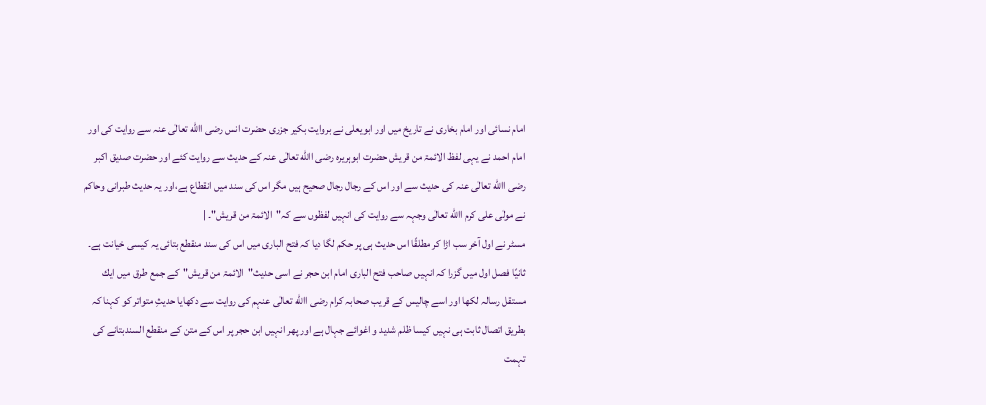امام نسائی اور امام بخاری نے تاریخ میں اور ابویعلی نے بروایت بکیر جزری حضرت انس رضی االله تعالٰی عنہ سے روایت کی اور امام احمد نے یہی لفظ الائمۃ من قریش حضرت ابوہریرہ رضی االله تعالٰی عنہ کے حدیث سے روایت کئے اور حضرت صدیق اکبر رضی االله تعالٰی عنہ کی حدیث سے اور اس کے رجال رجال صحیح ہیں مگر اس کی سند میں انقطاع ہے،اور یہ حدیث طبرانی وحاکم نے مولٰی علی کرم االله تعالٰی وجہہ سے روایت کی انہیں لفظوں سے کہ"الائمۃ من قریش"۔ |
مسٹر نے اول آخر سب اڑا کر مطلقًا اس حدیث ہی پر حکم لگا دیا کہ فتح الباری میں اس کی سند منقطع بتائی یہ کیسی خیانت ہے۔
ثانیًا فصل اول میں گزرا کہ انہیں صاحب فتح الباری امام ابن حجر نے اسی حدیث"الائمۃ من قریش"کے جمع طرق میں ایك مستقل رسالہ لکھا اور اسے چالیس کے قریب صحابہ کرام رضی االله تعالٰی عنہم کی روایت سے دکھایا حدیثِ متواتر کو کہنا کہ بطریق اتصال ثابت ہی نہیں کیسا ظلم شدید و اغوائے جہال ہے اور پھر انہیں ابن حجر پر اس کے متن کے منقطع السندبتانے کی تہمت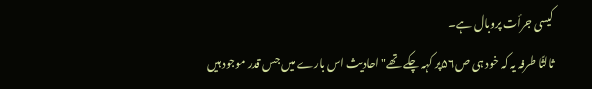کیسی جرأت پروبال ہے۔
ثالثًا طرفہ یہ کہ خود ہی ص۵۶پر کہہ چکے تھے"احادیث اس بارے میں جس قدر موجود ہیں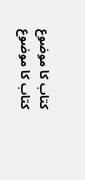کتاب کا موضوع
کتاب کا موضوع